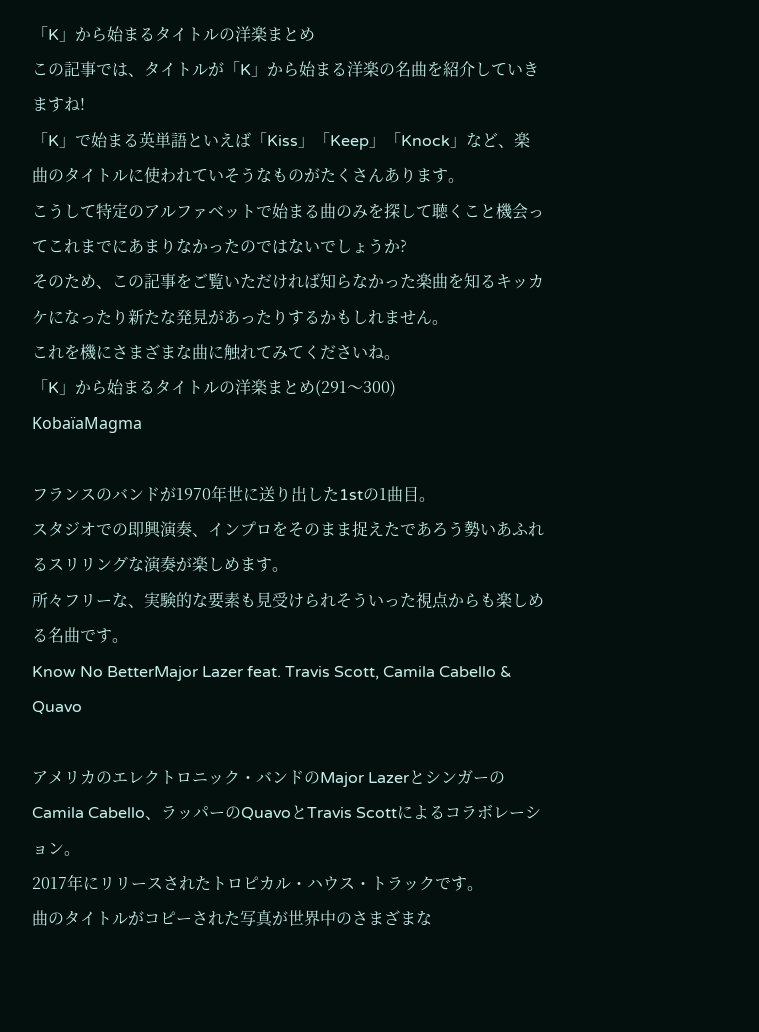「K」から始まるタイトルの洋楽まとめ
この記事では、タイトルが「K」から始まる洋楽の名曲を紹介していきますね!
「K」で始まる英単語といえば「Kiss」「Keep」「Knock」など、楽曲のタイトルに使われていそうなものがたくさんあります。
こうして特定のアルファベットで始まる曲のみを探して聴くこと機会ってこれまでにあまりなかったのではないでしょうか?
そのため、この記事をご覧いただければ知らなかった楽曲を知るキッカケになったり新たな発見があったりするかもしれません。
これを機にさまざまな曲に触れてみてくださいね。
「K」から始まるタイトルの洋楽まとめ(291〜300)
KobaïaMagma

フランスのバンドが1970年世に送り出した1stの1曲目。
スタジオでの即興演奏、インプロをそのまま捉えたであろう勢いあふれるスリリングな演奏が楽しめます。
所々フリーな、実験的な要素も見受けられそういった視点からも楽しめる名曲です。
Know No BetterMajor Lazer feat. Travis Scott, Camila Cabello & Quavo

アメリカのエレクトロニック・バンドのMajor LazerとシンガーのCamila Cabello、ラッパーのQuavoとTravis Scottによるコラボレーション。
2017年にリリースされたトロピカル・ハウス・トラックです。
曲のタイトルがコピーされた写真が世界中のさまざまな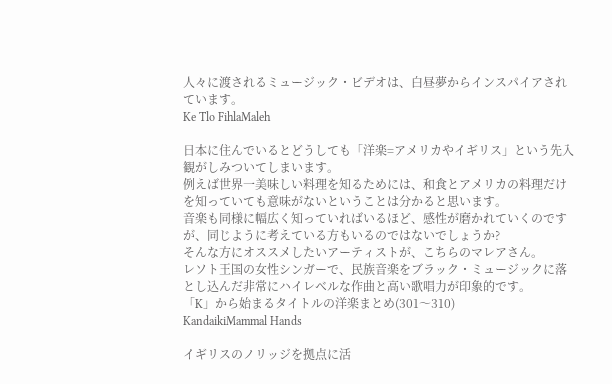人々に渡されるミュージック・ビデオは、白昼夢からインスパイアされています。
Ke Tlo FihlaMaleh

日本に住んでいるとどうしても「洋楽=アメリカやイギリス」という先入観がしみついてしまいます。
例えば世界一美味しい料理を知るためには、和食とアメリカの料理だけを知っていても意味がないということは分かると思います。
音楽も同様に幅広く知っていればいるほど、感性が磨かれていくのですが、同じように考えている方もいるのではないでしょうか?
そんな方にオススメしたいアーティストが、こちらのマレアさん。
レソト王国の女性シンガーで、民族音楽をブラック・ミュージックに落とし込んだ非常にハイレベルな作曲と高い歌唱力が印象的です。
「K」から始まるタイトルの洋楽まとめ(301〜310)
KandaikiMammal Hands

イギリスのノリッジを拠点に活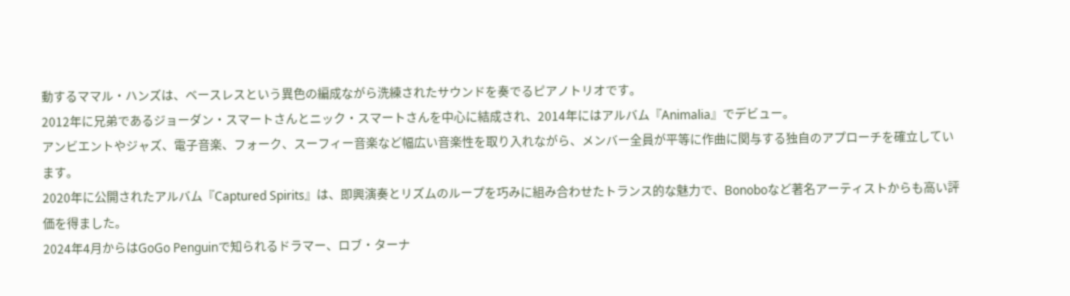動するママル・ハンズは、ベースレスという異色の編成ながら洗練されたサウンドを奏でるピアノトリオです。
2012年に兄弟であるジョーダン・スマートさんとニック・スマートさんを中心に結成され、2014年にはアルバム『Animalia』でデビュー。
アンビエントやジャズ、電子音楽、フォーク、スーフィー音楽など幅広い音楽性を取り入れながら、メンバー全員が平等に作曲に関与する独自のアプローチを確立しています。
2020年に公開されたアルバム『Captured Spirits』は、即興演奏とリズムのループを巧みに組み合わせたトランス的な魅力で、Bonoboなど著名アーティストからも高い評価を得ました。
2024年4月からはGoGo Penguinで知られるドラマー、ロブ・ターナ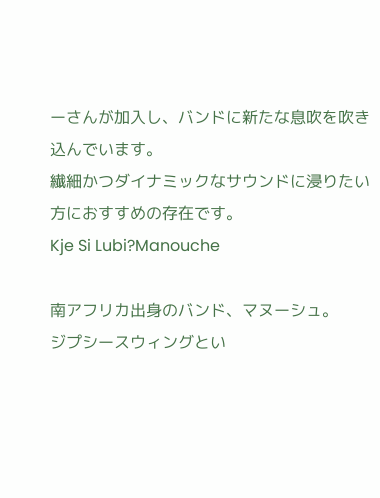ーさんが加入し、バンドに新たな息吹を吹き込んでいます。
繊細かつダイナミックなサウンドに浸りたい方におすすめの存在です。
Kje Si Lubi?Manouche

南アフリカ出身のバンド、マヌーシュ。
ジプシースウィングとい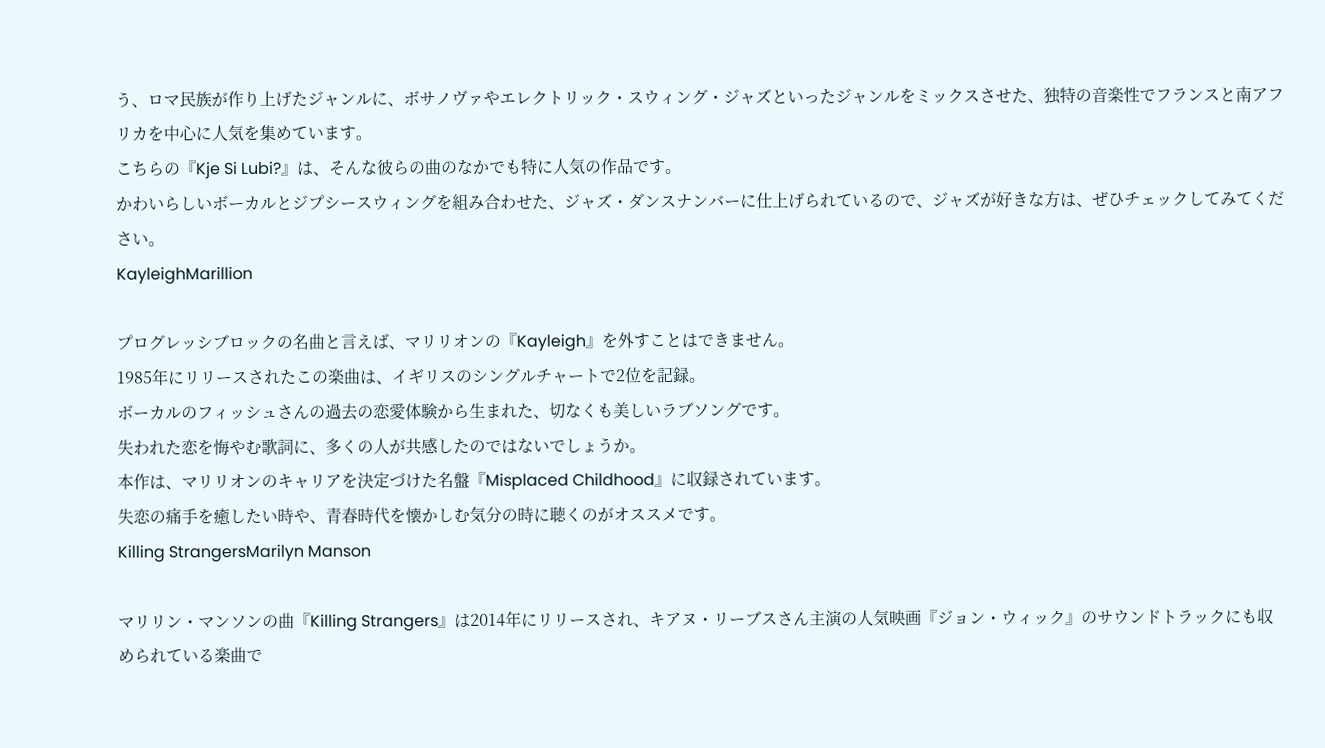う、ロマ民族が作り上げたジャンルに、ボサノヴァやエレクトリック・スウィング・ジャズといったジャンルをミックスさせた、独特の音楽性でフランスと南アフリカを中心に人気を集めています。
こちらの『Kje Si Lubi?』は、そんな彼らの曲のなかでも特に人気の作品です。
かわいらしいボーカルとジプシースウィングを組み合わせた、ジャズ・ダンスナンバーに仕上げられているので、ジャズが好きな方は、ぜひチェックしてみてください。
KayleighMarillion

プログレッシブロックの名曲と言えば、マリリオンの『Kayleigh』を外すことはできません。
1985年にリリースされたこの楽曲は、イギリスのシングルチャートで2位を記録。
ボーカルのフィッシュさんの過去の恋愛体験から生まれた、切なくも美しいラブソングです。
失われた恋を悔やむ歌詞に、多くの人が共感したのではないでしょうか。
本作は、マリリオンのキャリアを決定づけた名盤『Misplaced Childhood』に収録されています。
失恋の痛手を癒したい時や、青春時代を懐かしむ気分の時に聴くのがオススメです。
Killing StrangersMarilyn Manson

マリリン・マンソンの曲『Killing Strangers』は2014年にリリースされ、キアヌ・リーブスさん主演の人気映画『ジョン・ウィック』のサウンドトラックにも収められている楽曲で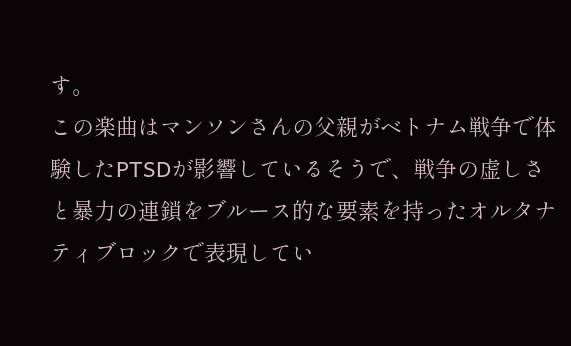す。
この楽曲はマンソンさんの父親がベトナム戦争で体験したPTSDが影響しているそうで、戦争の虚しさと暴力の連鎖をブルース的な要素を持ったオルタナティブロックで表現してい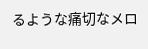るような痛切なメロ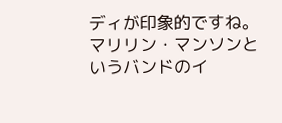ディが印象的ですね。
マリリン・マンソンというバンドのイ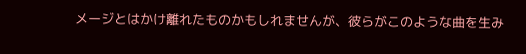メージとはかけ離れたものかもしれませんが、彼らがこのような曲を生み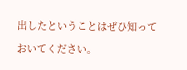出したということはぜひ知っておいてください。